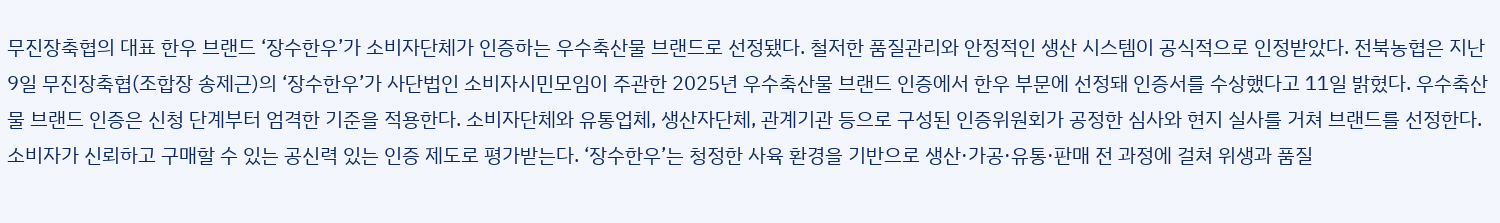무진장축협의 대표 한우 브랜드 ‘장수한우’가 소비자단체가 인증하는 우수축산물 브랜드로 선정됐다. 철저한 품질관리와 안정적인 생산 시스템이 공식적으로 인정받았다. 전북농협은 지난 9일 무진장축협(조합장 송제근)의 ‘장수한우’가 사단법인 소비자시민모임이 주관한 2025년 우수축산물 브랜드 인증에서 한우 부문에 선정돼 인증서를 수상했다고 11일 밝혔다. 우수축산물 브랜드 인증은 신청 단계부터 엄격한 기준을 적용한다. 소비자단체와 유통업체, 생산자단체, 관계기관 등으로 구성된 인증위원회가 공정한 심사와 현지 실사를 거쳐 브랜드를 선정한다. 소비자가 신뢰하고 구매할 수 있는 공신력 있는 인증 제도로 평가받는다. ‘장수한우’는 청정한 사육 환경을 기반으로 생산·가공·유통·판매 전 과정에 걸쳐 위생과 품질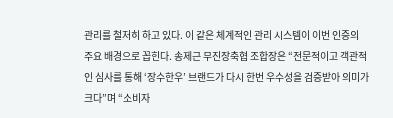관리를 철저히 하고 있다. 이 같은 체계적인 관리 시스템이 이번 인증의 주요 배경으로 꼽힌다. 송제근 무진장축협 조합장은 “전문적이고 객관적인 심사를 통해 ‘장수한우’ 브랜드가 다시 한번 우수성을 검증받아 의미가 크다”며 “소비자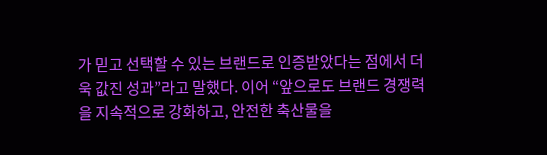가 믿고 선택할 수 있는 브랜드로 인증받았다는 점에서 더욱 값진 성과”라고 말했다. 이어 “앞으로도 브랜드 경쟁력을 지속적으로 강화하고, 안전한 축산물을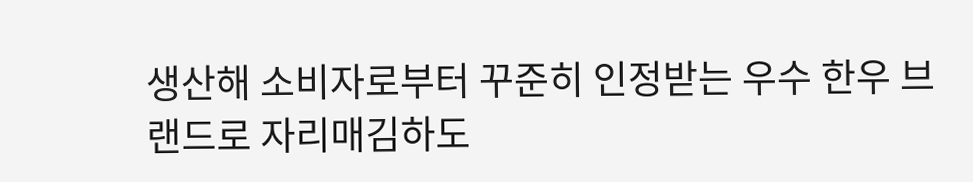생산해 소비자로부터 꾸준히 인정받는 우수 한우 브랜드로 자리매김하도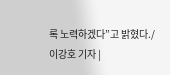록 노력하겠다”고 밝혔다./이강호 기자 |